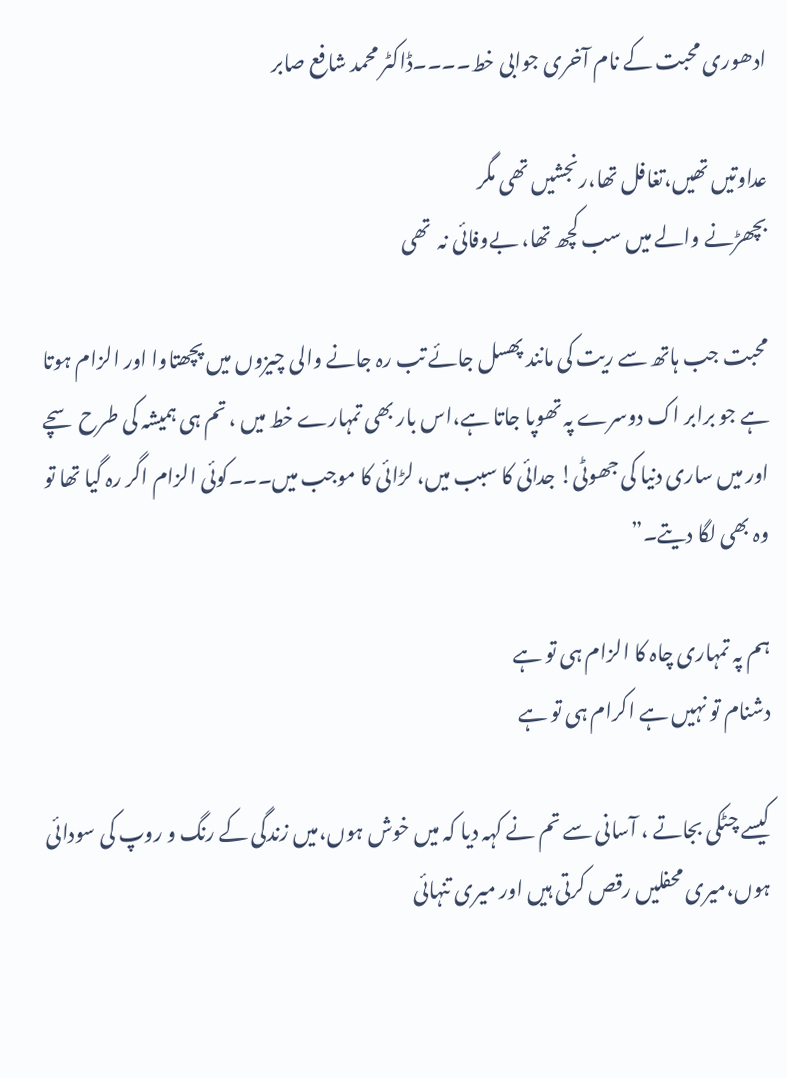ادھوری محبت کے نام آخری جوابی خط۔۔۔۔ڈاکٹر محمد شافع صابر

عداوتیں تھیں،تغافل تھا،رنجشیں تھی مگر
بچھڑنے والے میں سب کچھ تھا، بےوفائی نہ  تھی

محبت جب ہاتھ سے ریت کی مانند پھسل جائے تب رہ جانے والی چیزوں میں پچھتاوا اور الزام ہوتا ہے جو برابر اک دوسرے پہ تھوپا جاتا ہے،اس بار بھی تمہارے خط میں ، تم ہی ہمیشہ کی طرح سچے اور میں ساری دنیا کی جھوٹی! جدائی کا سبب میں، لڑائی کا موجب میں۔۔۔کوئی الزام اگر رہ گیا تھا تو وہ بھی لگا دیتے۔”

ہم پہ تمہاری چاہ کا الزام ہی تو ہے
دشنام تو نہیں ہے اکرام ہی تو ہے

کیسے چٹکی بجاتے ، آسانی سے تم نے کہہ دیا کہ میں خوش ہوں،میں زندگی کے رنگ و روپ کی سودائی ہوں،میری محفلیں رقص کرتی ہیں اور میری تنہائی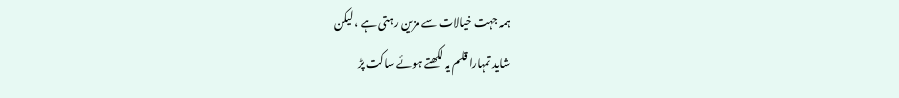ہمہ جہت خیالات سے مزین رہتی ہے ، لیکن
شاید تمہارا قلم یہ لکھتے ہوئے ساکت پڑ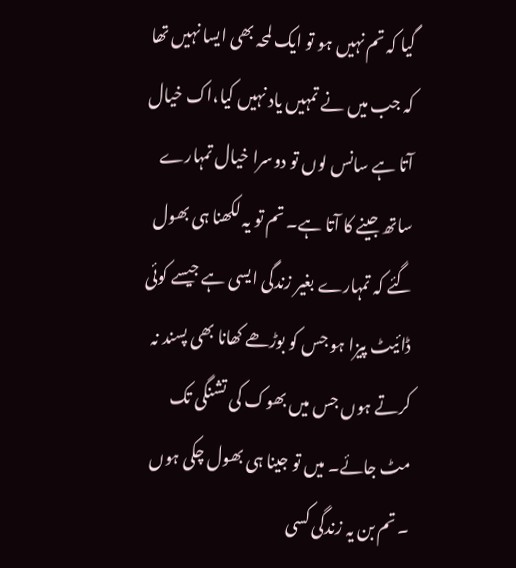گیا کہ تم نہیں ہو تو ایک لمحہ بھی ایسا نہیں تھا کہ جب میں نے تمہیں یاد نہیں کیا،اک خیال آتا ہے سانس لوں تو دوسرا خیال تمہارے ساتھ جینے کا آتا ہے۔ تم تو یہ لکھنا ہی بھول گئے کہ تمہارے بغیر زندگی ایسی ہے جیسے کوئی ڈائیٹ پیزا ہو جس کو بوڑھے کھانا بھی پسند نہ  کرتے ہوں جس میں بھوک کی تشنگی تک مٹ جائے۔ میں تو جینا ہی بھول چکی ہوں ۔ تم بن یہ زندگی کسی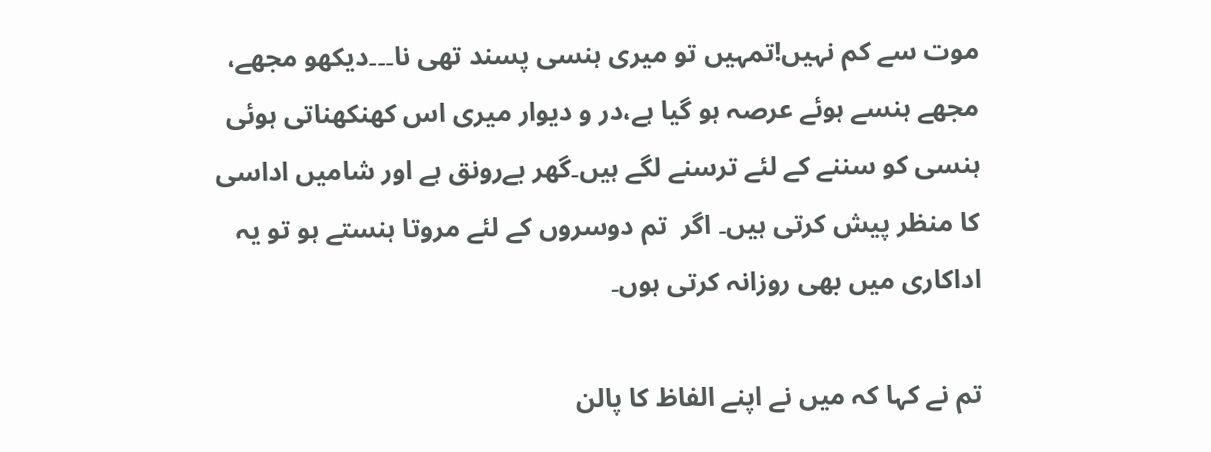موت سے کم نہیں!تمہیں تو میری ہنسی پسند تھی نا۔۔۔دیکھو مجھے، مجھے ہنسے ہوئے عرصہ ہو گیا ہے،در و دیوار میری اس کھنکھناتی ہوئی ہنسی کو سننے کے لئے ترسنے لگے ہیں۔گھر بےرونق ہے اور شامیں اداسی کا منظر پیش کرتی ہیں۔ اگر  تم دوسروں کے لئے مروتا ہنستے ہو تو یہ اداکاری میں بھی روزانہ کرتی ہوں۔

تم نے کہا کہ میں نے اپنے الفاظ کا پالن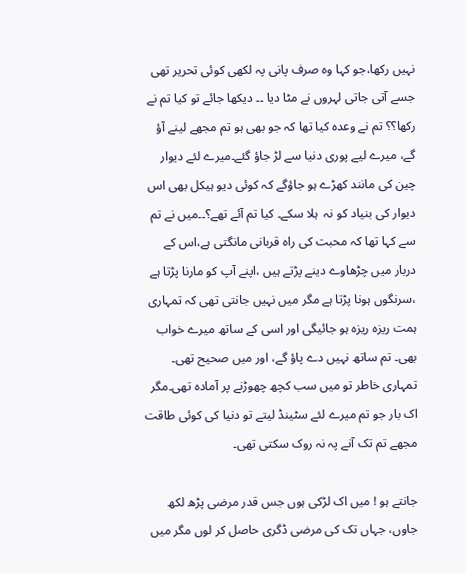نہیں رکھا،جو کہا وہ صرف پانی پہ لکھی کوئی تحریر تھی جسے آتی جاتی لہروں نے مٹا دیا ۔۔ دیکھا جائے تو کیا تم نے رکھا؟؟ تم نے وعدہ کیا تھا کہ جو بھی ہو تم مجھے لینے آؤ گے، میرے لیے پوری دنیا سے لڑ جاؤ گئے۔میرے لئے دیوار چین کی مانند کھڑے ہو جاؤگے کہ کوئی دیو ہیکل بھی اس دیوار کی بنیاد کو نہ  ہلا سکے۔ کیا تم آئے تھے؟۔۔میں نے تم سے کہا تھا کہ محبت کی راہ قربانی مانگتی ہے،اس کے دربار میں چڑھاوے دینے پڑتے ہیں ،اپنے آپ کو مارنا پڑتا ہے ،سرنگوں ہونا پڑتا ہے مگر میں نہیں جانتی تھی کہ تمہاری ہمت ریزہ ریزہ ہو جائیگی اور اسی کے ساتھ میرے خواب بھی۔ تم ساتھ نہیں دے پاؤ گے، اور میں صحیح تھی۔ تمہاری خاطر تو میں سب کچھ چھوڑنے پر آمادہ تھی۔مگر اک بار جو تم میرے لئے سٹینڈ لیتے تو دنیا کی کوئی طاقت مجھے تم تک آنے پہ نہ روک سکتی تھی۔

جانتے ہو ! میں اک لڑکی ہوں جس قدر مرضی پڑھ لکھ جاوں، جہاں تک کی مرضی ڈگری حاصل کر لوں مگر میں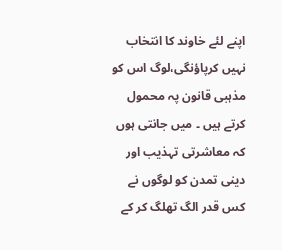اپنے لئے خاوند کا انتخاب نہیں کرپاؤنگی،لوگ اس کو مذہبی قانون پہ محمول کرتے ہیں ۔ میں جانتی ہوں کہ معاشرتی تہذیب اور دینی تمدن کو لوگوں نے کس قدر الگ تھلگ کر کے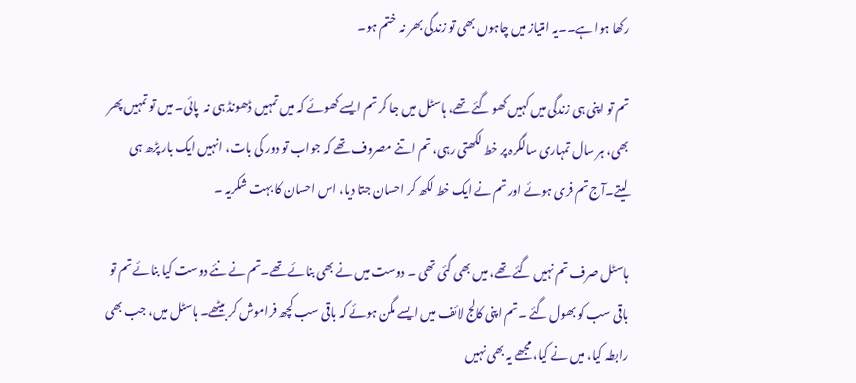رکھا ہوا ہے۔۔یہ امتیاز میں چاہوں بھی تو زندگی بھر نہ  ختم ہو۔

تم تو اپنی ہی زندگی میں کہیں کھو گئے تھے، ہاسٹل میں جا کر تم ایسے کھوئے کہ میں تمہیں ڈھونڈ ہی نہ  پائی۔ میں تو تمہیں پھر بھی، ہر سال تمہاری سالگرہ پر خط لکھتی رہی، تم اتنے مصروف تھے کہ جواب تو دور کی بات، انہیں ایک بار پڑھ ہی لیتے۔آج تم فری ہوئے اور تم نے ایک خط لکھ کر احسان جتا دیا، اس احسان کا بہت شکریہ ۔

ہاسٹل صرف تم نہیں گئے تھے، میں بھی گئی تھی ۔ دوست میں نے بھی بنائے تھے۔تم نے نئے دوست کیا بنائے تم تو باقی سب کو بھول گئے ۔تم اپنی کالج لائف میں ایسے مگن ہوئے کہ باقی سب کچھ فراموش کر بیٹھے۔ ہاسٹل میں، جب بھی رابطہ کیا، میں نے کیا، مجھے یہ بھی نہیں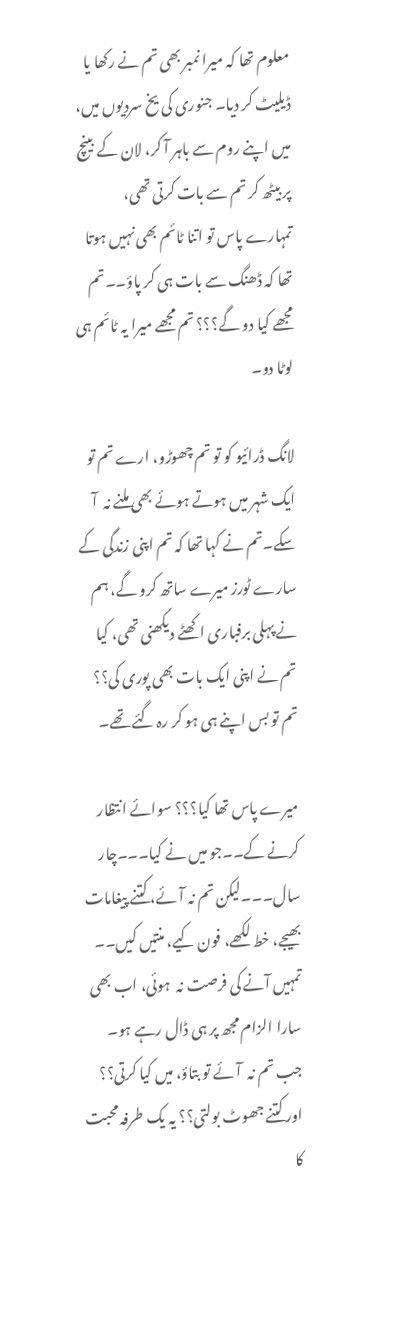معلوم تھا کہ میرا نمبر بھی تم نے رکھا یا ڈیلیٹ کر دیا۔ جنوری کی یخ سردیوں میں، میں اپنے روم سے باہر آ کر، لان کے بینچ پر بیٹھ کر تم سے بات کرتی تھی، تمہارے پاس تو اتنا ٹائم بھی نہیں ہوتا تھا کہ ڈھنگ سے بات ہی کر پاؤ۔۔تم مجھے کیا دو گے؟؟؟ تم مجھے میرا یہ ٹائم ہی لوٹا دو۔

لانگ ڈرائیو کو تو تم چھوڑو، ارے تم تو ایک شہر میں ہوتے ہوئے بھی ملنے نہ  آ سکے۔تم نے کہا تھا کہ تم اپنی زندگی کے سارے ٹورز میرے ساتھ کرو گے، ہم نے پہلی برفباری اکھٹے دیکھنی تھی، کیا تم نے اپنی ایک بات بھی پوری کی؟؟ تم تو بس اپنے ہی ہو کر رہ گئے تھے۔

میرے پاس تھا کیا؟؟؟ سوائے انتظار کرنے کے۔۔جو میں نے کیا۔۔۔چار سال۔۔۔لیکن تم نہ آئے، کتنے پیغامات بھیجے، خط لکھے، فون کیے، منتیں کیں۔۔ تمہیں آنے کی فرصت نہ  ہوئی، اب بھی سارا الزام مجھ پر ہی ڈال رہے ہو۔
جب تم نہ  آئے تو بتاؤ، میں کیا کرتی؟؟ اور کتنے جھوٹ بولتی؟؟ یہ یک طرفہ محبت کا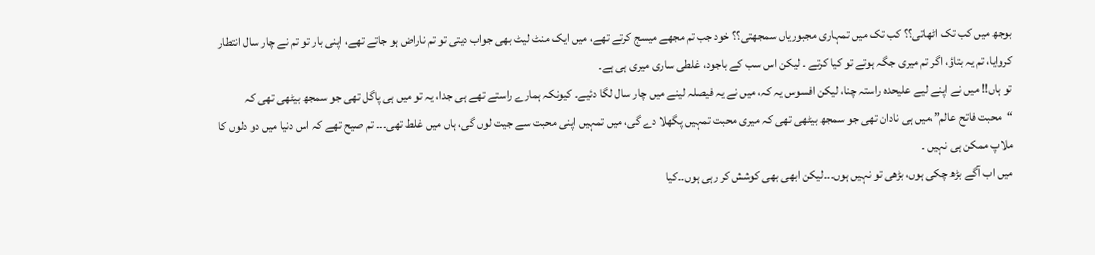بوجھ میں کب تک اٹھاتی؟؟ کب تک میں تمہاری مجبوریاں سمجھتی؟؟ خود جب تم مجھے میسج کرتے تھے، میں ایک منٹ لیٹ بھی جواب دیتی تو تم ناراض ہو جاتے تھے، اپنی بار تو تم نے چار سال انتطار کروایا، تم یہ بتاؤ، اگر تم میری جگہ ہوتے تو کیا کرتے ۔ لیکن اس سب کے باجود، غلطی ساری میری ہی ہے۔
تو ہاں!! میں نے اپنے لیے علیحدہ راستہ چنا، لیکن افسوس یہ کہ، میں نے یہ فیصلہ لینے میں چار سال لگا دئیے۔ کیونکہ ہمارے راستے تھے ہی جدا، یہ تو میں ہی پاگل تھی جو سمجھ بیٹھی تھی کہ “محبت فاتح عالم”،میں ہی نادان تھی جو سمجھ بیٹھی تھی کہ میری محبت تمہیں پگھلا دے گی، میں تمہیں اپنی محبت سے جیت لوں گی، ہاں میں غلط تھی۔۔۔ تم صیح تھے کہ اس دنیا میں دو دلوں کا ملاپ ممکن ہی نہیں ۔
میں اب آگے بڑھ چکی ہوں، بڑھی تو نہیں ہوں۔۔۔لیکن ابھی بھی کوشش کر رہی ہوں۔۔کیا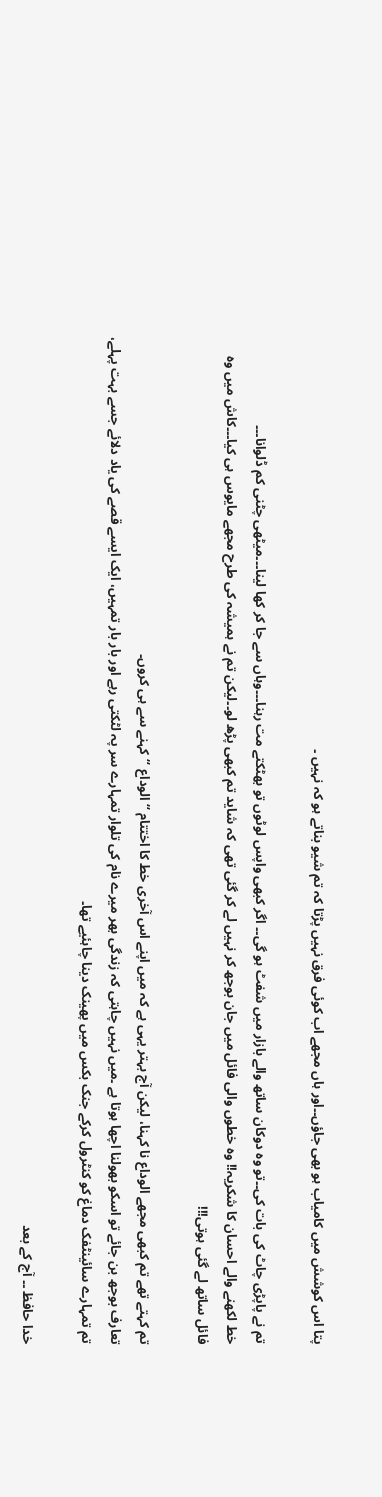پتا اس کوشش میں کامیاب ہو بھی جاؤں۔۔اور ہاں مجھے اب کوئی فرق نہیں پڑتا کہ تم شیو بناتے ہو کہ نہیں ۔

تم نے پاپڑی چاٹ کی بات کی۔۔تو وہ دوکان ساتھ والے بازار میں شفٹ ہو گی۔۔ اگر کبھی واپس لوٹوں تو بھٹکتے مت رہنا۔۔۔وہاں سے جا کر کھا لینا۔۔۔میٹھی چٹنی کم ڈلوانا۔۔۔
خط لکھنے والے احسان کا شکریہ!! وہ خطوں والی فائل میں جان بوجھ کر نہیں لے کر گئی تھی کہ شاید تم کبھی پڑھ لو۔۔لیکن تم نے ہمیشہ کی طرح مجھے مایوس ہی کیا۔۔۔کاش میں وہ فائل ساتھ لے گئی ہوتی!!!

تم کہتے تھے تم کبھی مجھے الوداع نا کہنا، لیکن آج بہتر یہی ہے کہ میں اپنے اس آخری خط کا اختتام “الوداع “کہنے سے ہی کروں۔
تعارف بوجھ بن جائے تو اسکو بھولنا اچھا ہوتا ہے ۔میں نہیں چاہتی کہ زندگی بھر میرے نام کی تلوار تمہارے سر پہ لٹکتی رہے اور بار بار تمہیں، ایک ایسے قصے کی یاد دلائے جسے بہت پہلے، تم تمہارے سائینٹفک دماغ کو کنٹرول کرکے جنک بکس میں پھینک دینا چاہئیے تھا۔

خدا حافظ ۔۔ آج کے بعد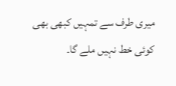میری طرف سے تمہیں کبھی بھی کوئی خط نہیں ملے گا۔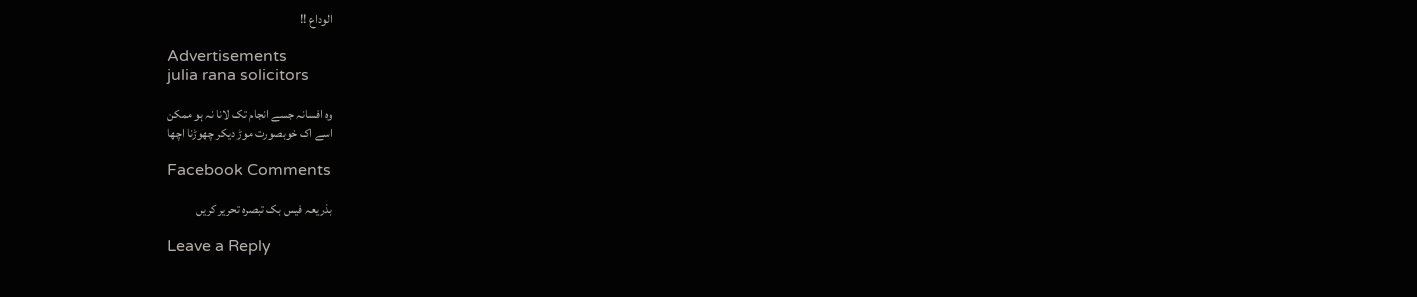الوداع !!

Advertisements
julia rana solicitors

وہ افسانہ جسے انجام تک لانا نہ ہو ممکن
اسے اک خوبصورت موڑ دیکر چھوڑنا اچھا

Facebook Comments

بذریعہ فیس بک تبصرہ تحریر کریں

Leave a Reply